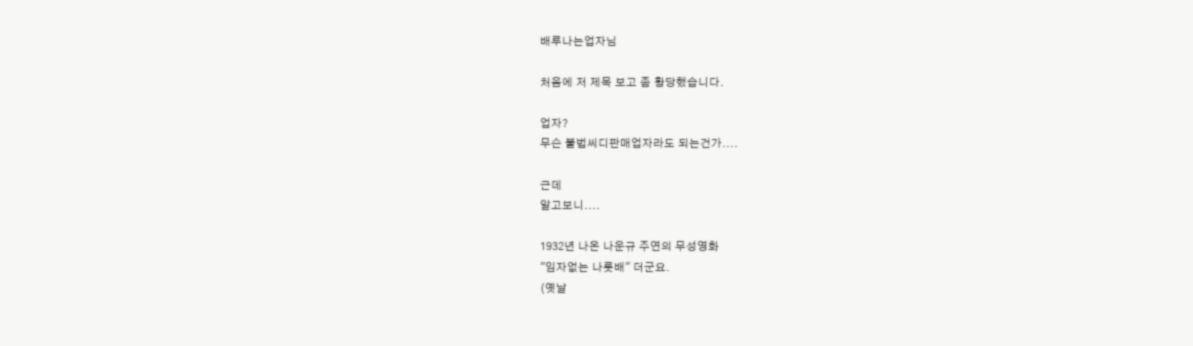배루나는업자님

처음에 저 제목 보고 좀 황당했습니다.

업자?
무슨 불법씨디판매업자라도 되는건가....

근데
알고보니....

1932년 나온 나운규 주연의 무성영화
"임자없는 나룻배" 더군요.
(옛날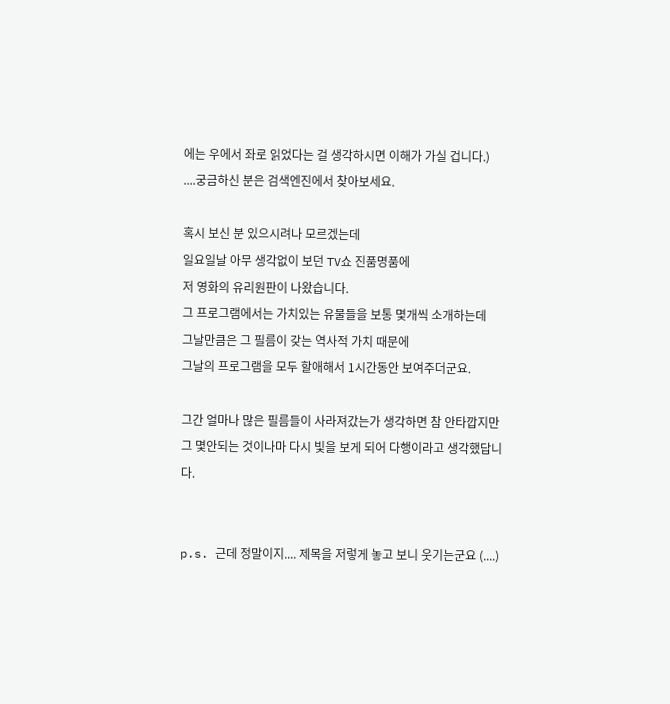에는 우에서 좌로 읽었다는 걸 생각하시면 이해가 가실 겁니다.)
....궁금하신 분은 검색엔진에서 찾아보세요.

혹시 보신 분 있으시려나 모르겠는데
일요일날 아무 생각없이 보던 TV쇼 진품명품에
저 영화의 유리원판이 나왔습니다.
그 프로그램에서는 가치있는 유물들을 보통 몇개씩 소개하는데
그날만큼은 그 필름이 갖는 역사적 가치 때문에
그날의 프로그램을 모두 할애해서 1시간동안 보여주더군요.

그간 얼마나 많은 필름들이 사라져갔는가 생각하면 참 안타깝지만
그 몇안되는 것이나마 다시 빛을 보게 되어 다행이라고 생각했답니다.


p.s. 근데 정말이지.... 제목을 저렇게 놓고 보니 웃기는군요 (....)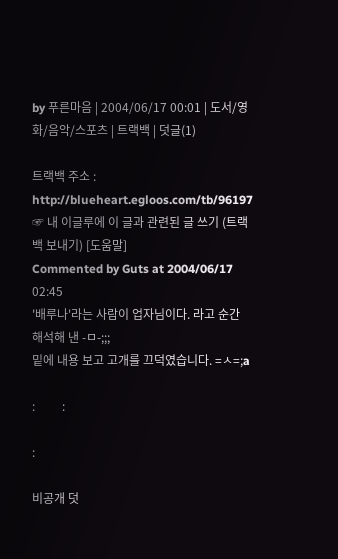by 푸른마음 | 2004/06/17 00:01 | 도서/영화/음악/스포츠 | 트랙백 | 덧글(1)

트랙백 주소 : http://blueheart.egloos.com/tb/96197
☞ 내 이글루에 이 글과 관련된 글 쓰기 (트랙백 보내기) [도움말]
Commented by Guts at 2004/06/17 02:45
'배루나'라는 사람이 업자님이다. 라고 순간 해석해 낸 -ㅁ-;;;
밑에 내용 보고 고개를 끄덕였습니다. =ㅅ=;a

:         :

:

비공개 덧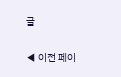글

◀ 이전 페이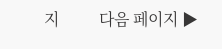지          다음 페이지 ▶